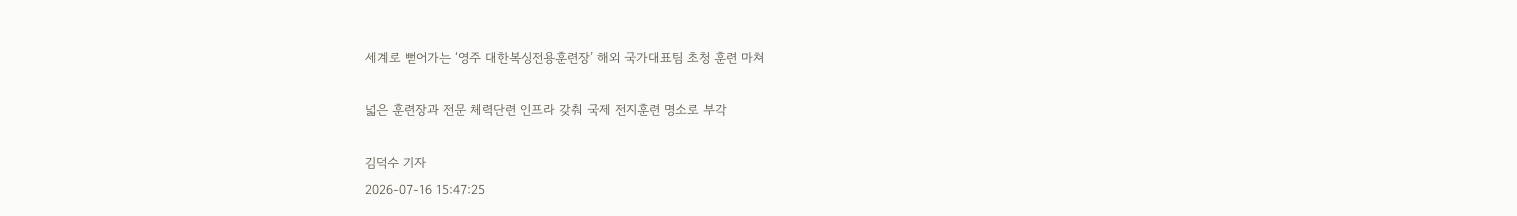세계로 뻗어가는 ‘영주 대한복싱전용훈련장’ 해외 국가대표팀 초청 훈련 마쳐

넓은 훈련장과 전문 체력단련 인프라 갖춰 국제 전지훈련 명소로 부각

김덕수 기자
2026-07-16 15:47:25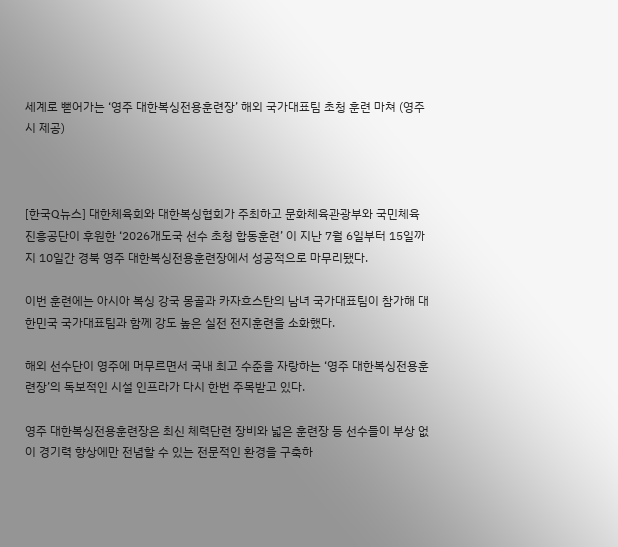세계로 뻗어가는 ‘영주 대한복싱전용훈련장’ 해외 국가대표팀 초청 훈련 마쳐 (영주시 제공)



[한국Q뉴스] 대한체육회와 대한복싱협회가 주최하고 문화체육관광부와 국민체육진흥공단이 후원한 ‘2026개도국 선수 초청 합동훈련’ 이 지난 7월 6일부터 15일까지 10일간 경북 영주 대한복싱전용훈련장에서 성공적으로 마무리됐다.

이번 훈련에는 아시아 복싱 강국 몽골과 카자흐스탄의 남녀 국가대표팀이 참가해 대한민국 국가대표팀과 함께 강도 높은 실전 전지훈련을 소화했다.

해외 선수단이 영주에 머무르면서 국내 최고 수준을 자랑하는 ‘영주 대한복싱전용훈련장’의 독보적인 시설 인프라가 다시 한번 주목받고 있다.

영주 대한복싱전용훈련장은 최신 체력단련 장비와 넓은 훈련장 등 선수들이 부상 없이 경기력 향상에만 전념할 수 있는 전문적인 환경을 구축하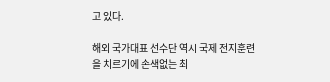고 있다.

해외 국가대표 선수단 역시 국제 전지훈련을 치르기에 손색없는 최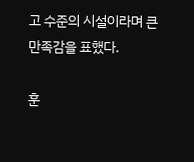고 수준의 시설이라며 큰 만족감을 표했다.

훈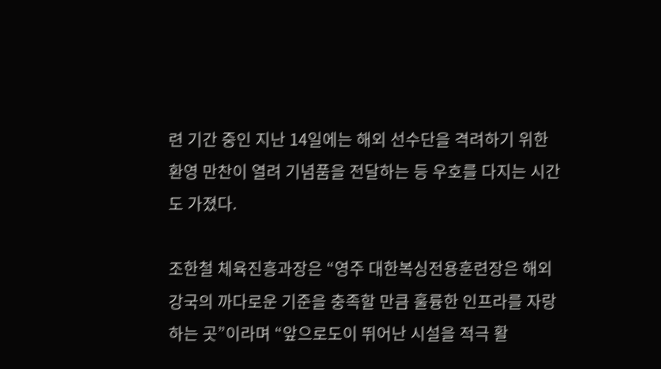련 기간 중인 지난 14일에는 해외 선수단을 격려하기 위한 환영 만찬이 열려 기념품을 전달하는 등 우호를 다지는 시간도 가졌다.

조한철 체육진흥과장은 “영주 대한복싱전용훈련장은 해외 강국의 까다로운 기준을 충족할 만큼 훌륭한 인프라를 자랑하는 곳”이라며 “앞으로도이 뛰어난 시설을 적극 활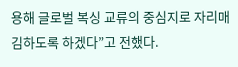용해 글로벌 복싱 교류의 중심지로 자리매김하도록 하겠다”고 전했다.